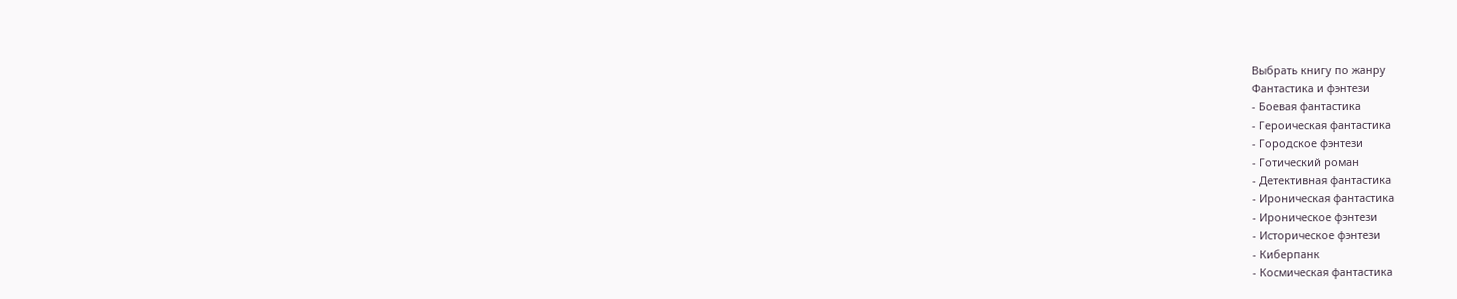Выбрать книгу по жанру
Фантастика и фэнтези
- Боевая фантастика
- Героическая фантастика
- Городское фэнтези
- Готический роман
- Детективная фантастика
- Ироническая фантастика
- Ироническое фэнтези
- Историческое фэнтези
- Киберпанк
- Космическая фантастика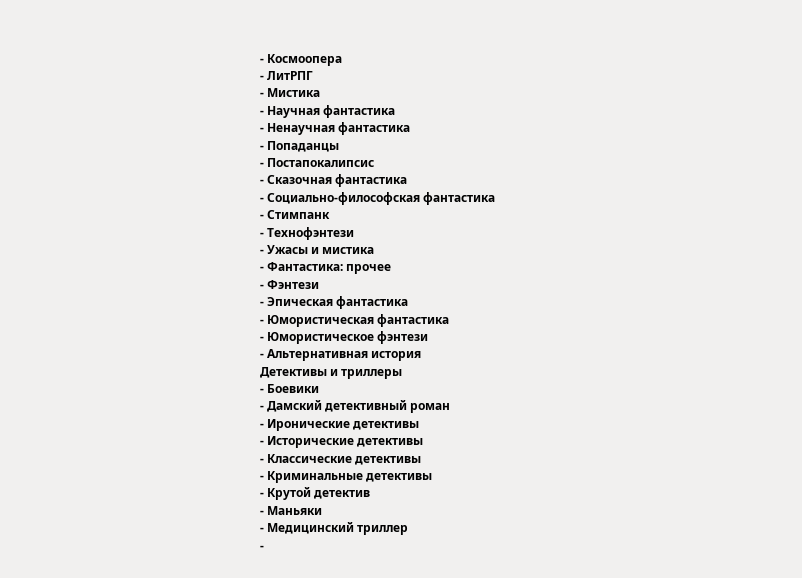- Космоопера
- ЛитРПГ
- Мистика
- Научная фантастика
- Ненаучная фантастика
- Попаданцы
- Постапокалипсис
- Сказочная фантастика
- Социально-философская фантастика
- Стимпанк
- Технофэнтези
- Ужасы и мистика
- Фантастика: прочее
- Фэнтези
- Эпическая фантастика
- Юмористическая фантастика
- Юмористическое фэнтези
- Альтернативная история
Детективы и триллеры
- Боевики
- Дамский детективный роман
- Иронические детективы
- Исторические детективы
- Классические детективы
- Криминальные детективы
- Крутой детектив
- Маньяки
- Медицинский триллер
-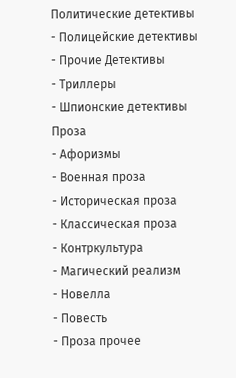Политические детективы
- Полицейские детективы
- Прочие Детективы
- Триллеры
- Шпионские детективы
Проза
- Афоризмы
- Военная проза
- Историческая проза
- Классическая проза
- Контркультура
- Магический реализм
- Новелла
- Повесть
- Проза прочее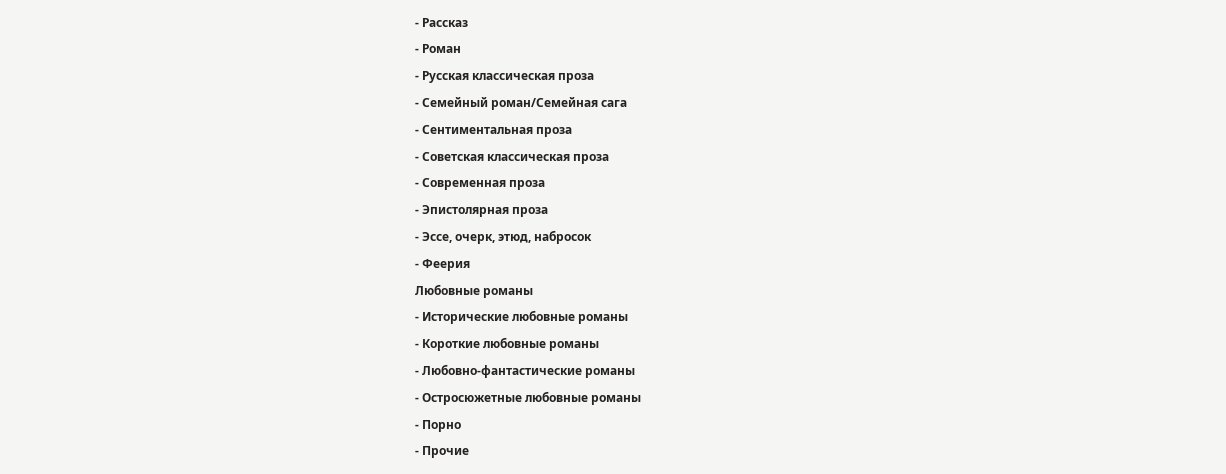- Рассказ
- Роман
- Русская классическая проза
- Семейный роман/Семейная сага
- Сентиментальная проза
- Советская классическая проза
- Современная проза
- Эпистолярная проза
- Эссе, очерк, этюд, набросок
- Феерия
Любовные романы
- Исторические любовные романы
- Короткие любовные романы
- Любовно-фантастические романы
- Остросюжетные любовные романы
- Порно
- Прочие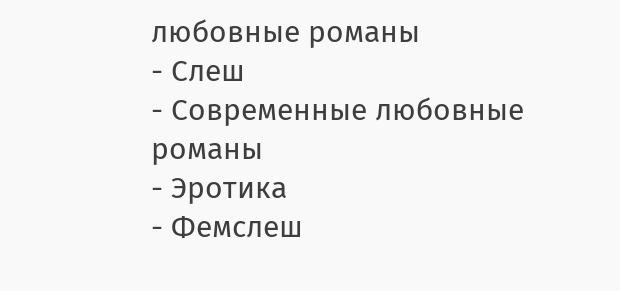любовные романы
- Слеш
- Современные любовные романы
- Эротика
- Фемслеш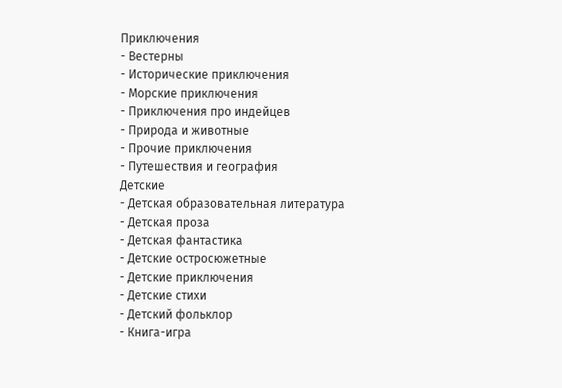Приключения
- Вестерны
- Исторические приключения
- Морские приключения
- Приключения про индейцев
- Природа и животные
- Прочие приключения
- Путешествия и география
Детские
- Детская образовательная литература
- Детская проза
- Детская фантастика
- Детские остросюжетные
- Детские приключения
- Детские стихи
- Детский фольклор
- Книга-игра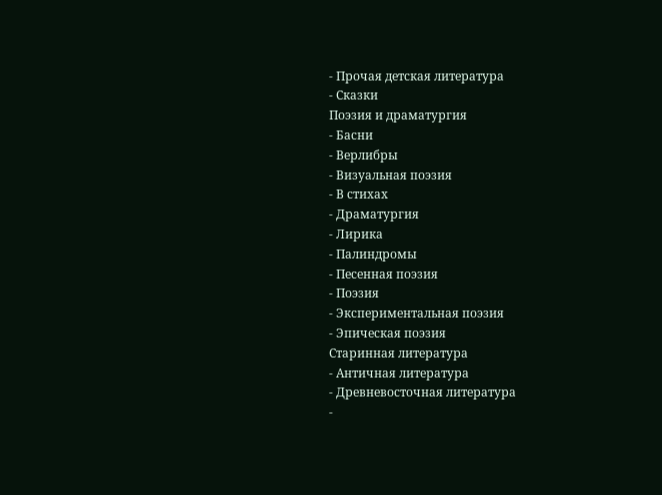- Прочая детская литература
- Сказки
Поэзия и драматургия
- Басни
- Верлибры
- Визуальная поэзия
- В стихах
- Драматургия
- Лирика
- Палиндромы
- Песенная поэзия
- Поэзия
- Экспериментальная поэзия
- Эпическая поэзия
Старинная литература
- Античная литература
- Древневосточная литература
-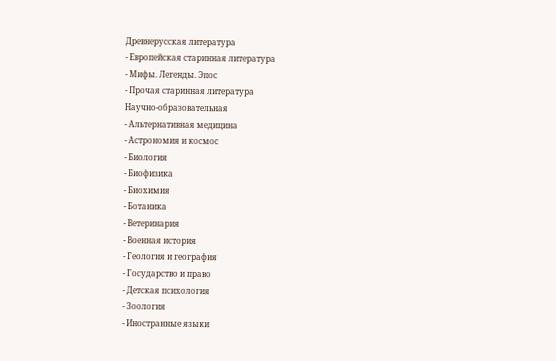Древнерусская литература
- Европейская старинная литература
- Мифы. Легенды. Эпос
- Прочая старинная литература
Научно-образовательная
- Альтернативная медицина
- Астрономия и космос
- Биология
- Биофизика
- Биохимия
- Ботаника
- Ветеринария
- Военная история
- Геология и география
- Государство и право
- Детская психология
- Зоология
- Иностранные языки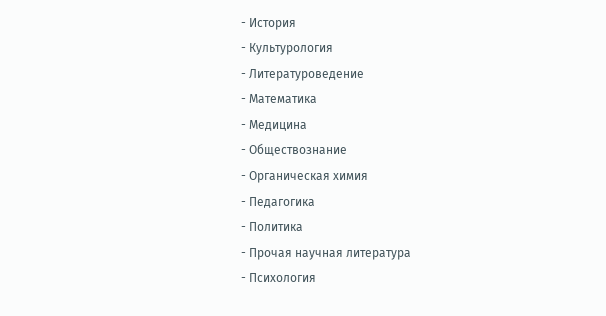- История
- Культурология
- Литературоведение
- Математика
- Медицина
- Обществознание
- Органическая химия
- Педагогика
- Политика
- Прочая научная литература
- Психология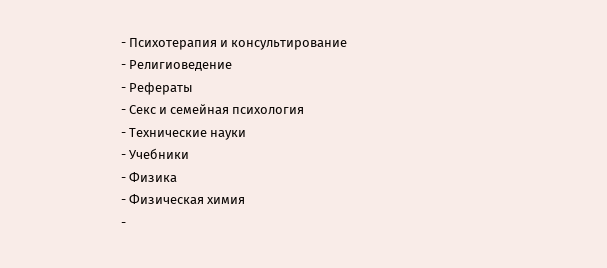- Психотерапия и консультирование
- Религиоведение
- Рефераты
- Секс и семейная психология
- Технические науки
- Учебники
- Физика
- Физическая химия
-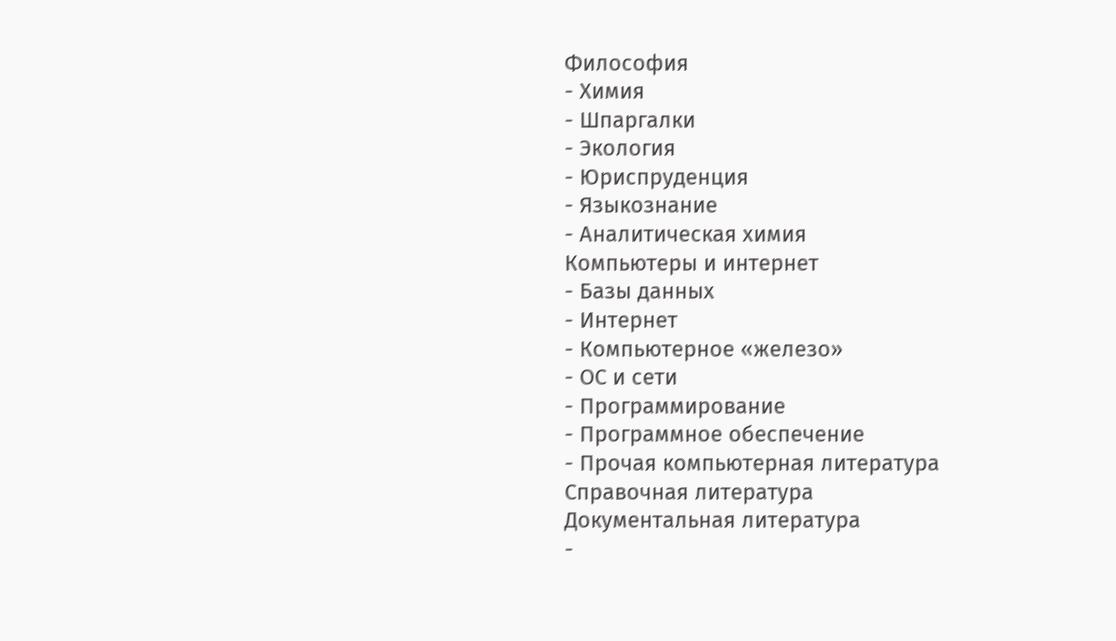Философия
- Химия
- Шпаргалки
- Экология
- Юриспруденция
- Языкознание
- Аналитическая химия
Компьютеры и интернет
- Базы данных
- Интернет
- Компьютерное «железо»
- ОС и сети
- Программирование
- Программное обеспечение
- Прочая компьютерная литература
Справочная литература
Документальная литература
-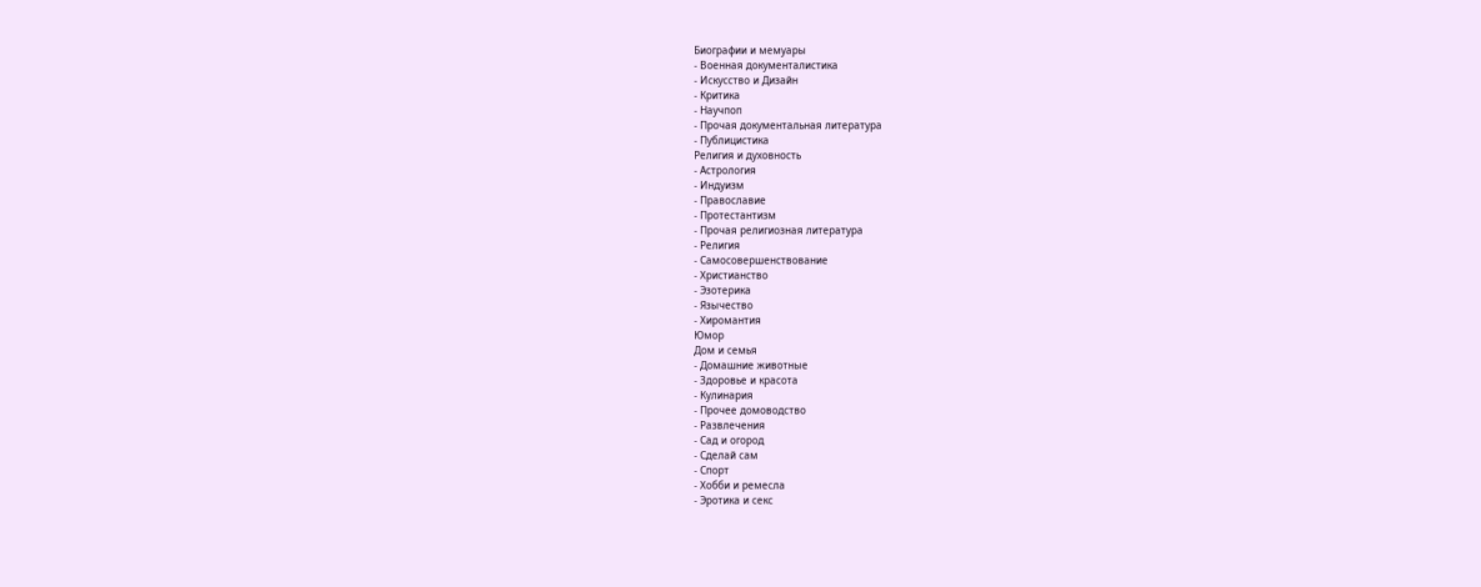Биографии и мемуары
- Военная документалистика
- Искусство и Дизайн
- Критика
- Научпоп
- Прочая документальная литература
- Публицистика
Религия и духовность
- Астрология
- Индуизм
- Православие
- Протестантизм
- Прочая религиозная литература
- Религия
- Самосовершенствование
- Христианство
- Эзотерика
- Язычество
- Хиромантия
Юмор
Дом и семья
- Домашние животные
- Здоровье и красота
- Кулинария
- Прочее домоводство
- Развлечения
- Сад и огород
- Сделай сам
- Спорт
- Хобби и ремесла
- Эротика и секс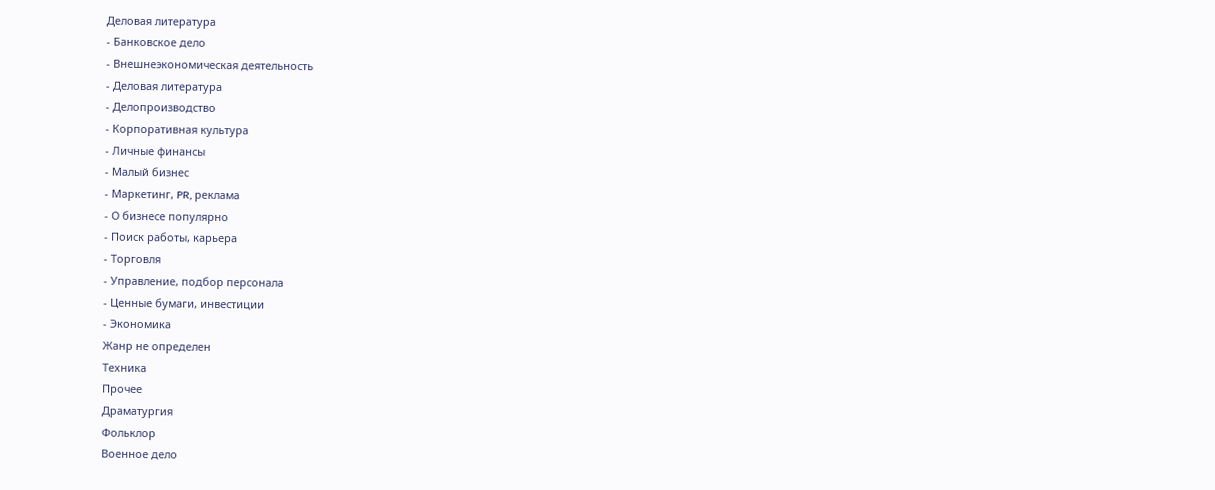Деловая литература
- Банковское дело
- Внешнеэкономическая деятельность
- Деловая литература
- Делопроизводство
- Корпоративная культура
- Личные финансы
- Малый бизнес
- Маркетинг, PR, реклама
- О бизнесе популярно
- Поиск работы, карьера
- Торговля
- Управление, подбор персонала
- Ценные бумаги, инвестиции
- Экономика
Жанр не определен
Техника
Прочее
Драматургия
Фольклор
Военное дело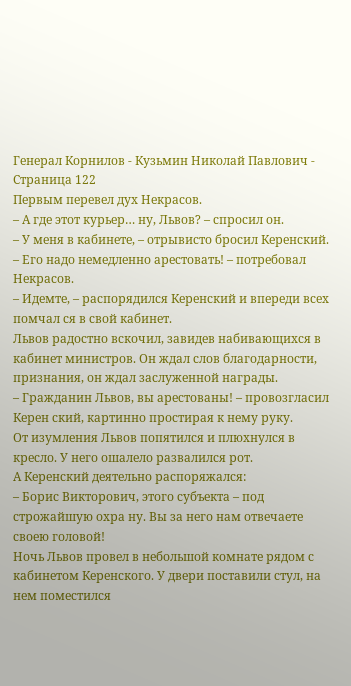Генерал Корнилов - Кузьмин Николай Павлович - Страница 122
Первым перевел дух Некрасов.
– А где этот курьер… ну, Львов? – спросил он.
– У меня в кабинете, – отрывисто бросил Керенский.
– Его надо немедленно арестовать! – потребовал Некрасов.
– Идемте, – распорядился Керенский и впереди всех помчал ся в свой кабинет.
Львов радостно вскочил, завидев набивающихся в кабинет министров. Он ждал слов благодарности, признания, он ждал заслуженной награды.
– Гражданин Львов, вы арестованы! – провозгласил Керен ский, картинно простирая к нему руку.
От изумления Львов попятился и плюхнулся в кресло. У него ошалело развалился рот.
А Керенский деятельно распоряжался:
– Борис Викторович, этого субъекта – под строжайшую охра ну. Вы за него нам отвечаете своею головой!
Ночь Львов провел в небольшой комнате рядом с кабинетом Керенского. У двери поставили стул, на нем поместился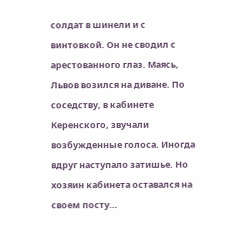солдат в шинели и с винтовкой. Он не сводил с арестованного глаз. Маясь, Львов возился на диване. По соседству, в кабинете Керенского, звучали возбужденные голоса. Иногда вдруг наступало затишье. Но хозяин кабинета оставался на своем посту…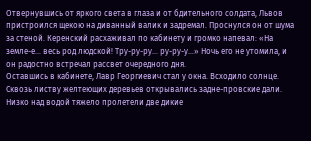Отвернувшись от яркого света в глаза и от бдительного солдата, Львов пристроился щекою на диванный валик и задремал. Проснулся он от шума за стеной. Керенский расхаживал по кабинету и громко напевал: «На земле-е… весь род людской! Тру-ру-ру… ру-ру-у…» Ночь его не утомила, и он радостно встречал рассвет очередного дня.
Оставшись в кабинете, Лавр Георгиевич стал у окна. Всходило солнце. Сквозь листву желтеющих деревьев открывались задне-провские дали. Низко над водой тяжело пролетели две дикие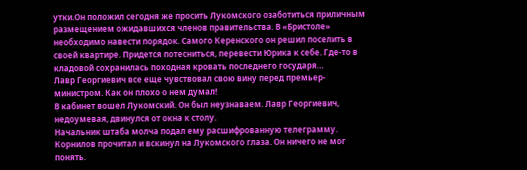утки.Он положил сегодня же просить Лукомского озаботиться приличным размещением ожидавшихся членов правительства. В «Бристоле» необходимо навести порядок. Самого Керенского он решил поселить в своей квартире. Придется потесниться, перевести Юрика к себе. Где-то в кладовой сохранилась походная кровать последнего государя…
Лавр Георгиевич все еще чувствовал свою вину перед премьер-министром. Как он плохо о нем думал!
В кабинет вошел Лукомский. Он был неузнаваем. Лавр Георгиевич, недоумевая, двинулся от окна к столу.
Начальник штаба молча подал ему расшифрованную телеграмму. Корнилов прочитал и вскинул на Лукомского глаза. Он ничего не мог понять.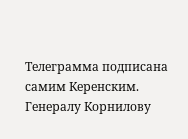Телеграмма подписана самим Керенским. Генералу Корнилову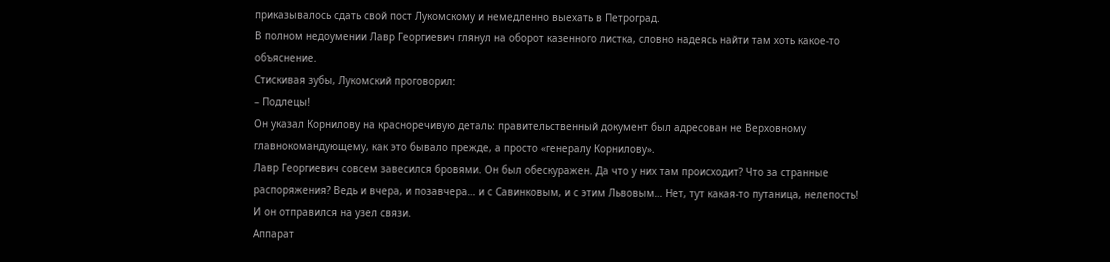приказывалось сдать свой пост Лукомскому и немедленно выехать в Петроград.
В полном недоумении Лавр Георгиевич глянул на оборот казенного листка, словно надеясь найти там хоть какое-то объяснение.
Стискивая зубы, Лукомский проговорил:
– Подлецы!
Он указал Корнилову на красноречивую деталь: правительственный документ был адресован не Верховному главнокомандующему, как это бывало прежде, а просто «генералу Корнилову».
Лавр Георгиевич совсем завесился бровями. Он был обескуражен. Да что у них там происходит? Что за странные распоряжения? Ведь и вчера, и позавчера… и с Савинковым, и с этим Львовым… Нет, тут какая-то путаница, нелепость!
И он отправился на узел связи.
Аппарат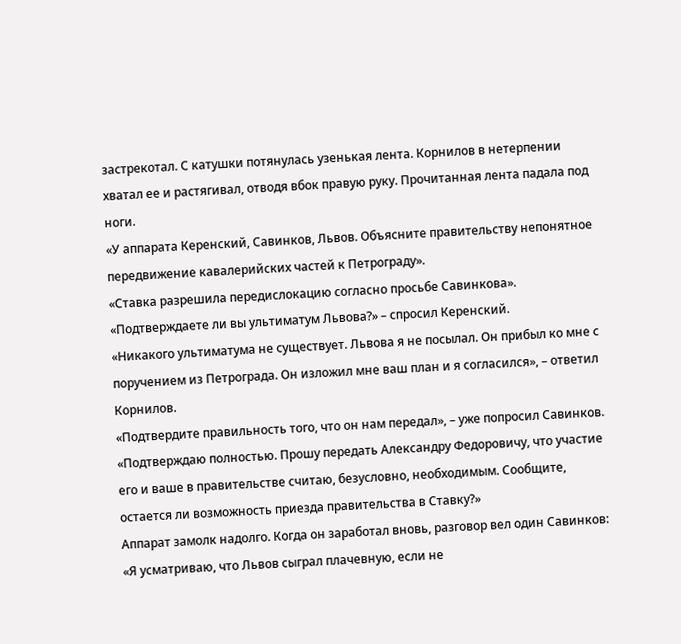застрекотал. С катушки потянулась узенькая лента. Корнилов в нетерпении хватал ее и растягивал, отводя вбок правую руку. Прочитанная лента падала под ноги.
«У аппарата Керенский, Савинков, Львов. Объясните правительству непонятное передвижение кавалерийских частей к Петрограду».
«Ставка разрешила передислокацию согласно просьбе Савинкова».
«Подтверждаете ли вы ультиматум Львова?» – спросил Керенский.
«Никакого ультиматума не существует. Львова я не посылал. Он прибыл ко мне с поручением из Петрограда. Он изложил мне ваш план и я согласился», – ответил Корнилов.
«Подтвердите правильность того, что он нам передал», – уже попросил Савинков.
«Подтверждаю полностью. Прошу передать Александру Федоровичу, что участие его и ваше в правительстве считаю, безусловно, необходимым. Сообщите, остается ли возможность приезда правительства в Ставку?»
Аппарат замолк надолго. Когда он заработал вновь, разговор вел один Савинков: «Я усматриваю, что Львов сыграл плачевную, если не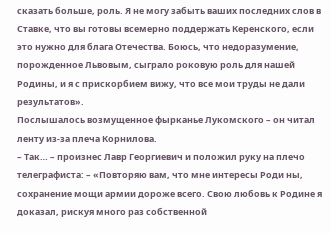сказать больше, роль. Я не могу забыть ваших последних слов в Ставке, что вы готовы всемерно поддержать Керенского, если это нужно для блага Отечества. Боюсь, что недоразумение, порожденное Львовым, сыграло роковую роль для нашей Родины, и я с прискорбием вижу, что все мои труды не дали результатов».
Послышалось возмущенное фырканье Лукомского – он читал ленту из-за плеча Корнилова.
– Так… – произнес Лавр Георгиевич и положил руку на плечо телеграфиста: – «Повторяю вам, что мне интересы Роди ны, сохранение мощи армии дороже всего. Свою любовь к Родине я доказал, рискуя много раз собственной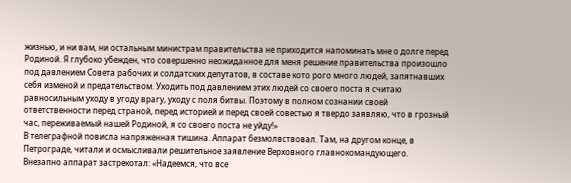жизнью, и ни вам, ни остальным министрам правительства не приходится напоминать мне о долге перед Родиной. Я глубоко убежден, что совершенно неожиданное для меня решение правительства произошло под давлением Совета рабочих и солдатских депутатов, в составе кото рого много людей, запятнавших себя изменой и предательством. Уходить под давлением этих людей со своего поста я считаю равносильным уходу в угоду врагу, уходу с поля битвы. Поэтому в полном сознании своей ответственности перед страной, перед историей и перед своей совестью я твердо заявляю, что в грозный час, переживаемый нашей Родиной, я со своего поста не уйду!»
В телеграфной повисла напряженная тишина. Аппарат безмолвствовал. Там, на другом конце, в Петрограде, читали и осмысливали решительное заявление Верховного главнокомандующего.
Внезапно аппарат застрекотал: «Надеемся, что все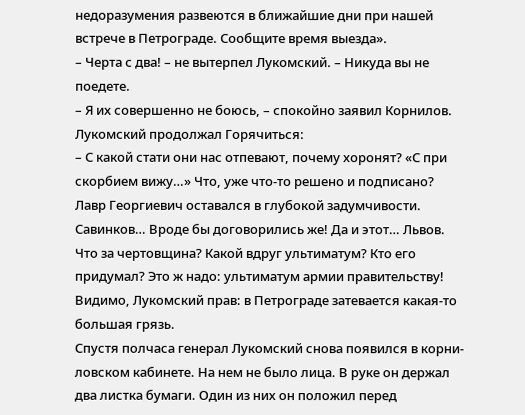недоразумения развеются в ближайшие дни при нашей встрече в Петрограде. Сообщите время выезда».
– Черта с два! – не вытерпел Лукомский. – Никуда вы не поедете.
– Я их совершенно не боюсь, – спокойно заявил Корнилов. Лукомский продолжал Горячиться:
– С какой стати они нас отпевают, почему хоронят? «С при скорбием вижу…» Что, уже что-то решено и подписано?
Лавр Георгиевич оставался в глубокой задумчивости. Савинков… Вроде бы договорились же! Да и этот… Львов. Что за чертовщина? Какой вдруг ультиматум? Кто его придумал? Это ж надо: ультиматум армии правительству!
Видимо, Лукомский прав: в Петрограде затевается какая-то большая грязь.
Спустя полчаса генерал Лукомский снова появился в корни-ловском кабинете. На нем не было лица. В руке он держал два листка бумаги. Один из них он положил перед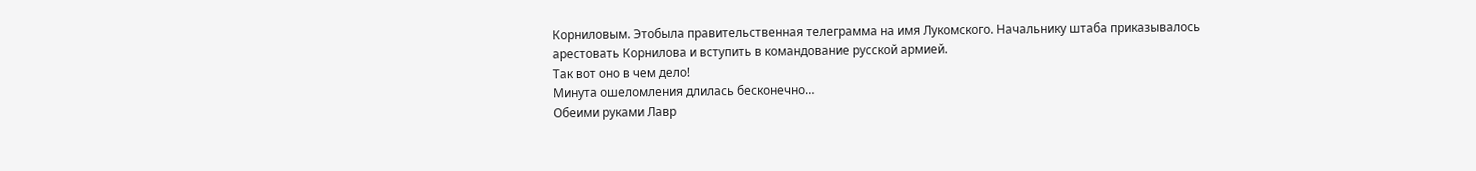Корниловым. Этобыла правительственная телеграмма на имя Лукомского. Начальнику штаба приказывалось арестовать Корнилова и вступить в командование русской армией.
Так вот оно в чем дело!
Минута ошеломления длилась бесконечно…
Обеими руками Лавр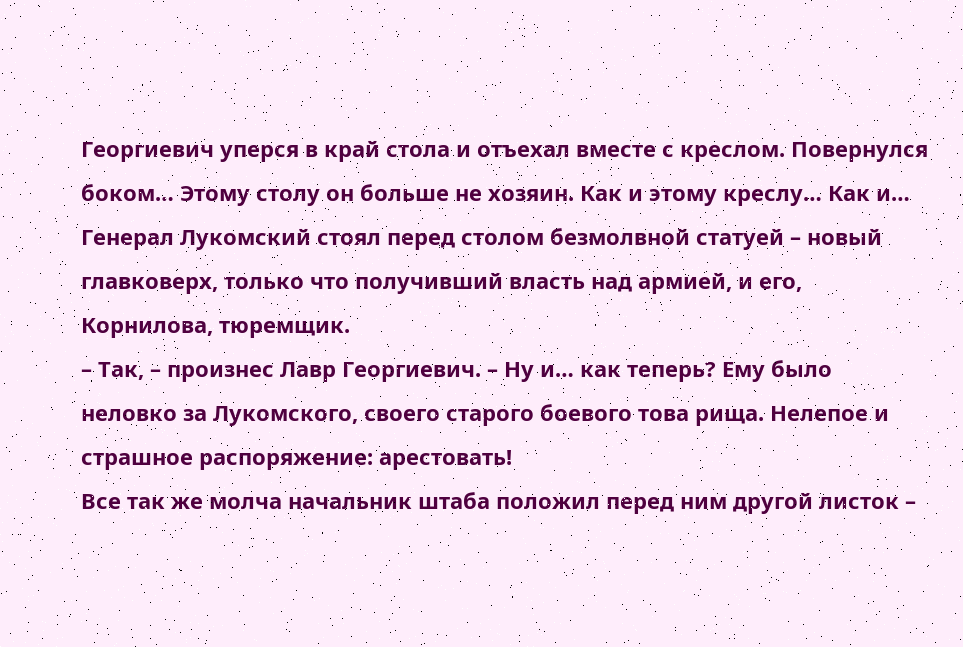Георгиевич уперся в край стола и отъехал вместе с креслом. Повернулся боком… Этому столу он больше не хозяин. Как и этому креслу… Как и…
Генерал Лукомский стоял перед столом безмолвной статуей – новый главковерх, только что получивший власть над армией, и его, Корнилова, тюремщик.
– Так, – произнес Лавр Георгиевич. – Ну и… как теперь? Ему было неловко за Лукомского, своего старого боевого това рища. Нелепое и страшное распоряжение: арестовать!
Все так же молча начальник штаба положил перед ним другой листок –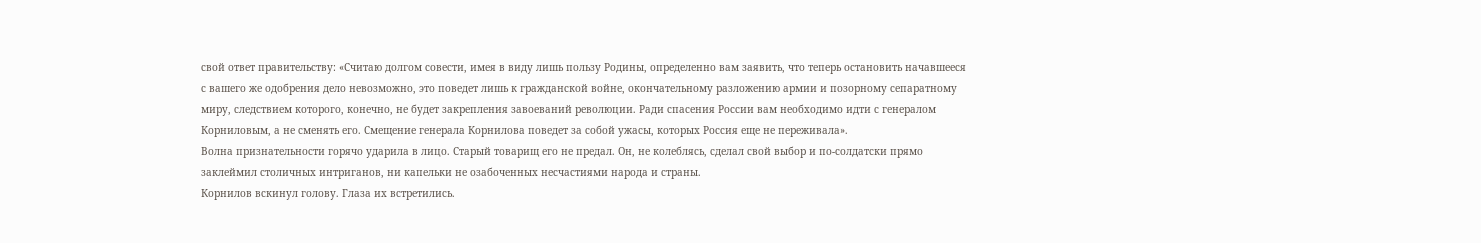свой ответ правительству: «Считаю долгом совести, имея в виду лишь пользу Родины, определенно вам заявить, что теперь остановить начавшееся с вашего же одобрения дело невозможно, это поведет лишь к гражданской войне, окончательному разложению армии и позорному сепаратному миру, следствием которого, конечно, не будет закрепления завоеваний революции. Ради спасения России вам необходимо идти с генералом Корниловым, а не сменять его. Смещение генерала Корнилова поведет за собой ужасы, которых Россия еще не переживала».
Волна признательности горячо ударила в лицо. Старый товарищ его не предал. Он, не колеблясь, сделал свой выбор и по-солдатски прямо заклеймил столичных интриганов, ни капельки не озабоченных несчастиями народа и страны.
Корнилов вскинул голову. Глаза их встретились.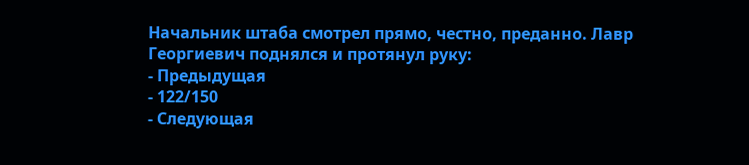Начальник штаба смотрел прямо, честно, преданно. Лавр Георгиевич поднялся и протянул руку:
- Предыдущая
- 122/150
- Следующая